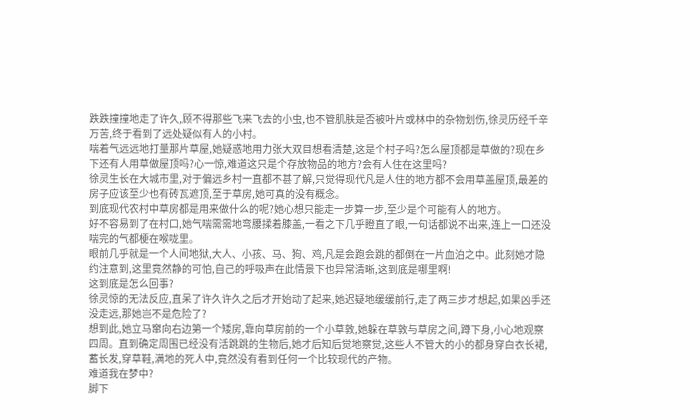跌跌撞撞地走了许久,顾不得那些飞来飞去的小虫,也不管肌肤是否被叶片或林中的杂物划伤,徐灵历经千辛万苦,终于看到了远处疑似有人的小村。
喘着气远远地打量那片草屋,她疑惑地用力张大双目想看清楚,这是个村子吗?怎么屋顶都是草做的?现在乡下还有人用草做屋顶吗?心一惊,难道这只是个存放物品的地方?会有人住在这里吗?
徐灵生长在大城市里,对于偏远乡村一直都不甚了解,只觉得现代凡是人住的地方都不会用草盖屋顶,最差的房子应该至少也有砖瓦遮顶,至于草房,她可真的没有概念。
到底现代农村中草房都是用来做什么的呢?她心想只能走一步算一步,至少是个可能有人的地方。
好不容易到了在村口,她气喘需需地弯腰揉着膝盖,一看之下几乎瞪直了眼,一句话都说不出来,连上一口还没喘完的气都梗在喉咙里。
眼前几乎就是一个人间地狱,大人、小孩、马、狗、鸡,凡是会跑会跳的都倒在一片血泊之中。此刻她才隐约注意到,这里竟然静的可怕,自己的呼吸声在此情景下也异常清晰,这到底是哪里啊!
这到底是怎么回事?
徐灵惊的无法反应,直呆了许久许久之后才开始动了起来,她迟疑地缓缓前行,走了两三步才想起,如果凶手还没走远,那她岂不是危险了?
想到此,她立马窜向右边第一个矮房,靠向草房前的一个小草敦,她躲在草敦与草房之间,蹲下身,小心地观察四周。直到确定周围已经没有活跳跳的生物后,她才后知后觉地察觉,这些人不管大的小的都身穿白衣长裙,蓄长发,穿草鞋,满地的死人中,竟然没有看到任何一个比较现代的产物。
难道我在梦中?
脚下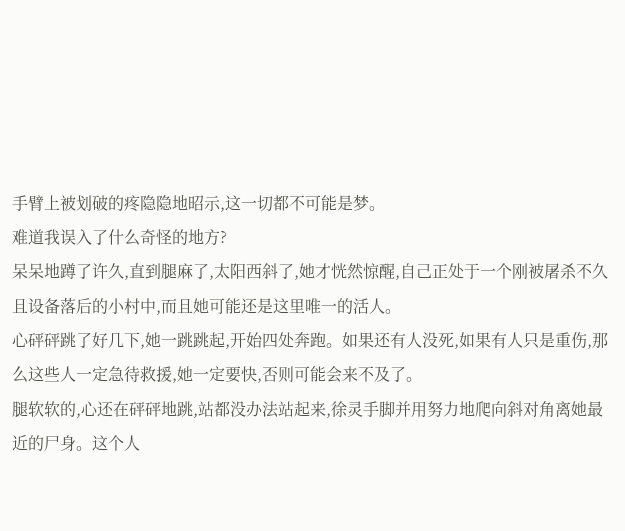手臂上被划破的疼隐隐地昭示,这一切都不可能是梦。
难道我误入了什么奇怪的地方?
呆呆地蹲了许久,直到腿麻了,太阳西斜了,她才恍然惊醒,自己正处于一个刚被屠杀不久且设备落后的小村中,而且她可能还是这里唯一的活人。
心砰砰跳了好几下,她一跳跳起,开始四处奔跑。如果还有人没死,如果有人只是重伤,那么这些人一定急待救援,她一定要快,否则可能会来不及了。
腿软软的,心还在砰砰地跳,站都没办法站起来,徐灵手脚并用努力地爬向斜对角离她最近的尸身。这个人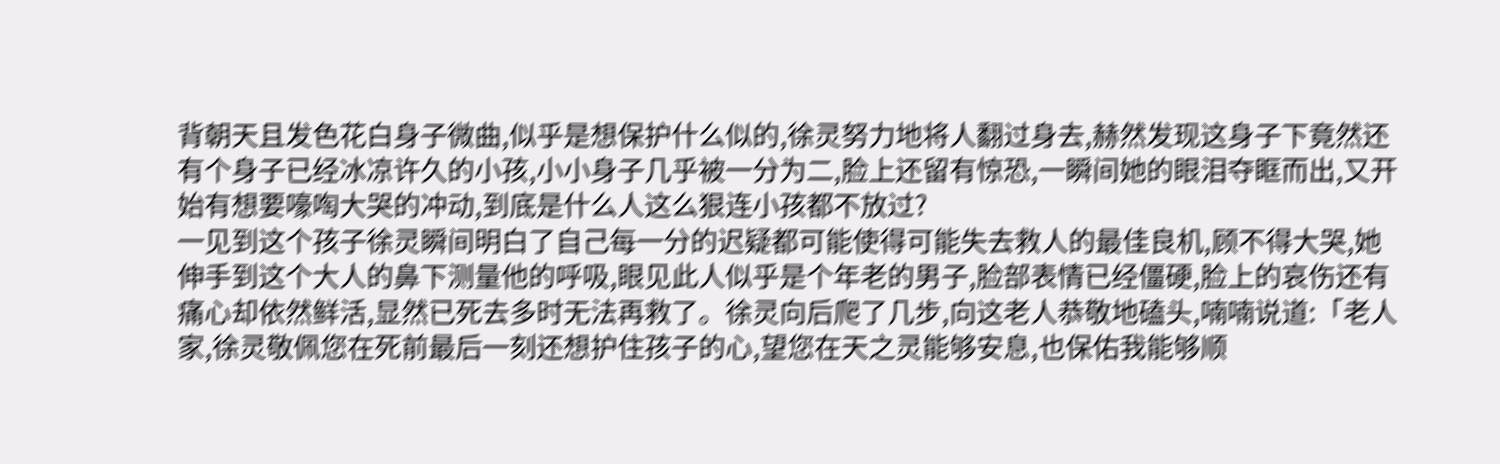背朝天且发色花白身子微曲,似乎是想保护什么似的,徐灵努力地将人翻过身去,赫然发现这身子下竟然还有个身子已经冰凉许久的小孩,小小身子几乎被一分为二,脸上还留有惊恐,一瞬间她的眼泪夺眶而出,又开始有想要嚎啕大哭的冲动,到底是什么人这么狠连小孩都不放过?
一见到这个孩子徐灵瞬间明白了自己每一分的迟疑都可能使得可能失去救人的最佳良机,顾不得大哭,她伸手到这个大人的鼻下测量他的呼吸,眼见此人似乎是个年老的男子,脸部表情已经僵硬,脸上的哀伤还有痛心却依然鲜活,显然已死去多时无法再救了。徐灵向后爬了几步,向这老人恭敬地磕头,喃喃说道:「老人家,徐灵敬佩您在死前最后一刻还想护住孩子的心,望您在天之灵能够安息,也保佑我能够顺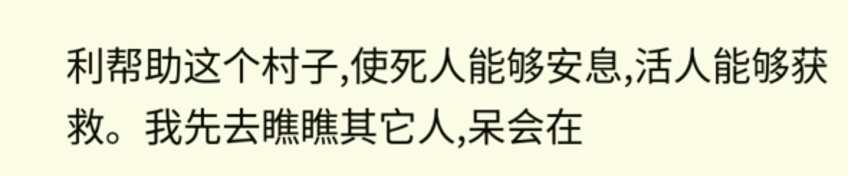利帮助这个村子,使死人能够安息,活人能够获救。我先去瞧瞧其它人,呆会在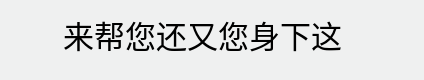来帮您还又您身下这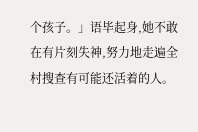个孩子。」语毕起身,她不敢在有片刻失神,努力地走遍全村搜查有可能还活着的人。